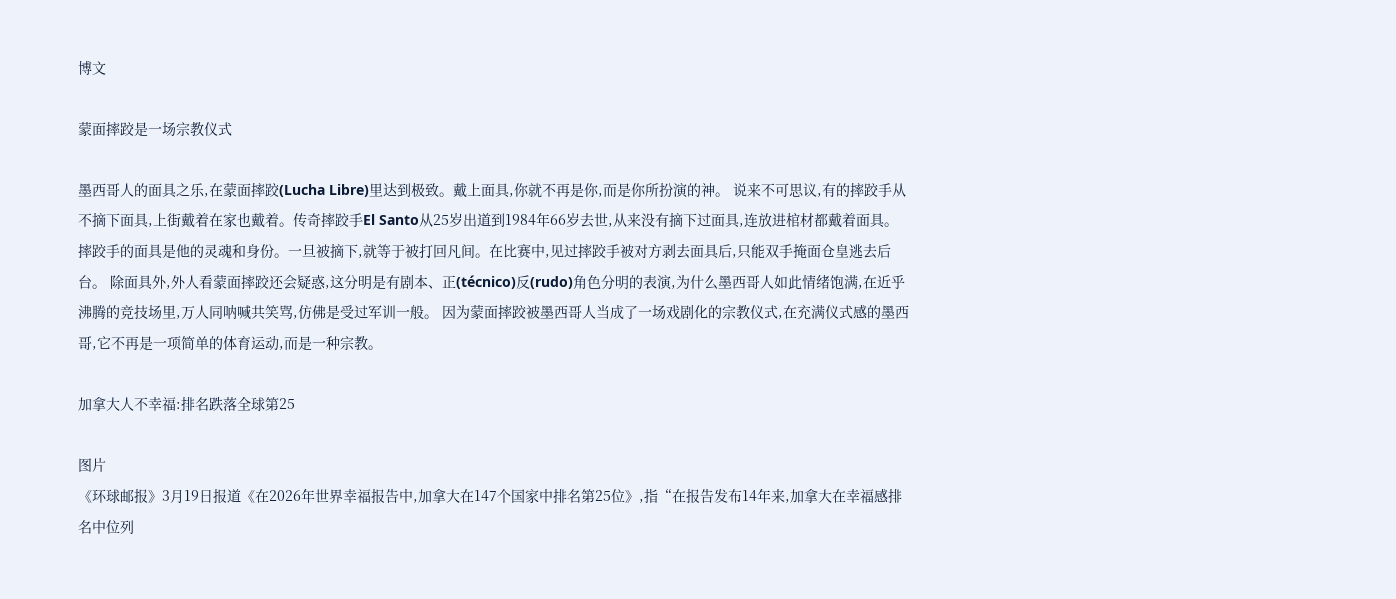博文

蒙面摔跤是一场宗教仪式

墨西哥人的面具之乐,在蒙面摔跤(Lucha Libre)里达到极致。戴上面具,你就不再是你,而是你所扮演的神。 说来不可思议,有的摔跤手从不摘下面具,上街戴着在家也戴着。传奇摔跤手El Santo从25岁出道到1984年66岁去世,从来没有摘下过面具,连放进棺材都戴着面具。 摔跤手的面具是他的灵魂和身份。一旦被摘下,就等于被打回凡间。在比赛中,见过摔跤手被对方剥去面具后,只能双手掩面仓皇逃去后台。 除面具外,外人看蒙面摔跤还会疑惑,这分明是有剧本、正(técnico)反(rudo)角色分明的表演,为什么墨西哥人如此情绪饱满,在近乎沸腾的竞技场里,万人同呐喊共笑骂,仿佛是受过军训一般。 因为蒙面摔跤被墨西哥人当成了一场戏剧化的宗教仪式,在充满仪式感的墨西哥,它不再是一项简单的体育运动,而是一种宗教。

加拿大人不幸福:排名跌落全球第25

图片
《环球邮报》3月19日报道《在2026年世界幸福报告中,加拿大在147个国家中排名第25位》,指“在报告发布14年来,加拿大在幸福感排名中位列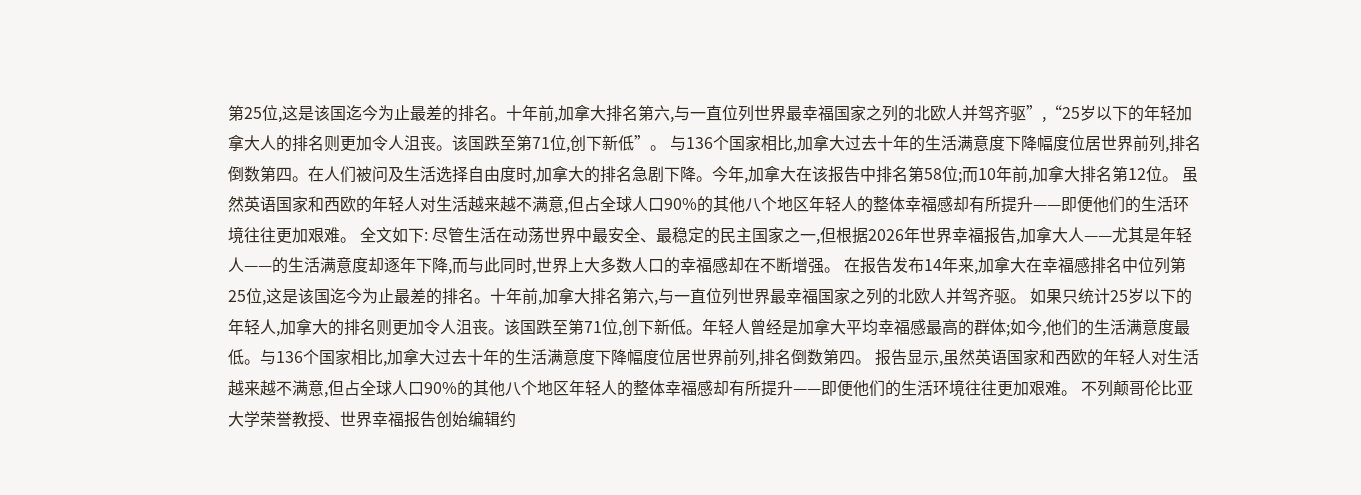第25位,这是该国迄今为止最差的排名。十年前,加拿大排名第六,与一直位列世界最幸福国家之列的北欧人并驾齐驱”,“25岁以下的年轻加拿大人的排名则更加令人沮丧。该国跌至第71位,创下新低”。 与136个国家相比,加拿大过去十年的生活满意度下降幅度位居世界前列,排名倒数第四。在人们被问及生活选择自由度时,加拿大的排名急剧下降。今年,加拿大在该报告中排名第58位;而10年前,加拿大排名第12位。 虽然英语国家和西欧的年轻人对生活越来越不满意,但占全球人口90%的其他八个地区年轻人的整体幸福感却有所提升——即便他们的生活环境往往更加艰难。 全文如下: 尽管生活在动荡世界中最安全、最稳定的民主国家之一,但根据2026年世界幸福报告,加拿大人——尤其是年轻人——的生活满意度却逐年下降,而与此同时,世界上大多数人口的幸福感却在不断增强。 在报告发布14年来,加拿大在幸福感排名中位列第25位,这是该国迄今为止最差的排名。十年前,加拿大排名第六,与一直位列世界最幸福国家之列的北欧人并驾齐驱。 如果只统计25岁以下的年轻人,加拿大的排名则更加令人沮丧。该国跌至第71位,创下新低。年轻人曾经是加拿大平均幸福感最高的群体;如今,他们的生活满意度最低。与136个国家相比,加拿大过去十年的生活满意度下降幅度位居世界前列,排名倒数第四。 报告显示,虽然英语国家和西欧的年轻人对生活越来越不满意,但占全球人口90%的其他八个地区年轻人的整体幸福感却有所提升——即便他们的生活环境往往更加艰难。 不列颠哥伦比亚大学荣誉教授、世界幸福报告创始编辑约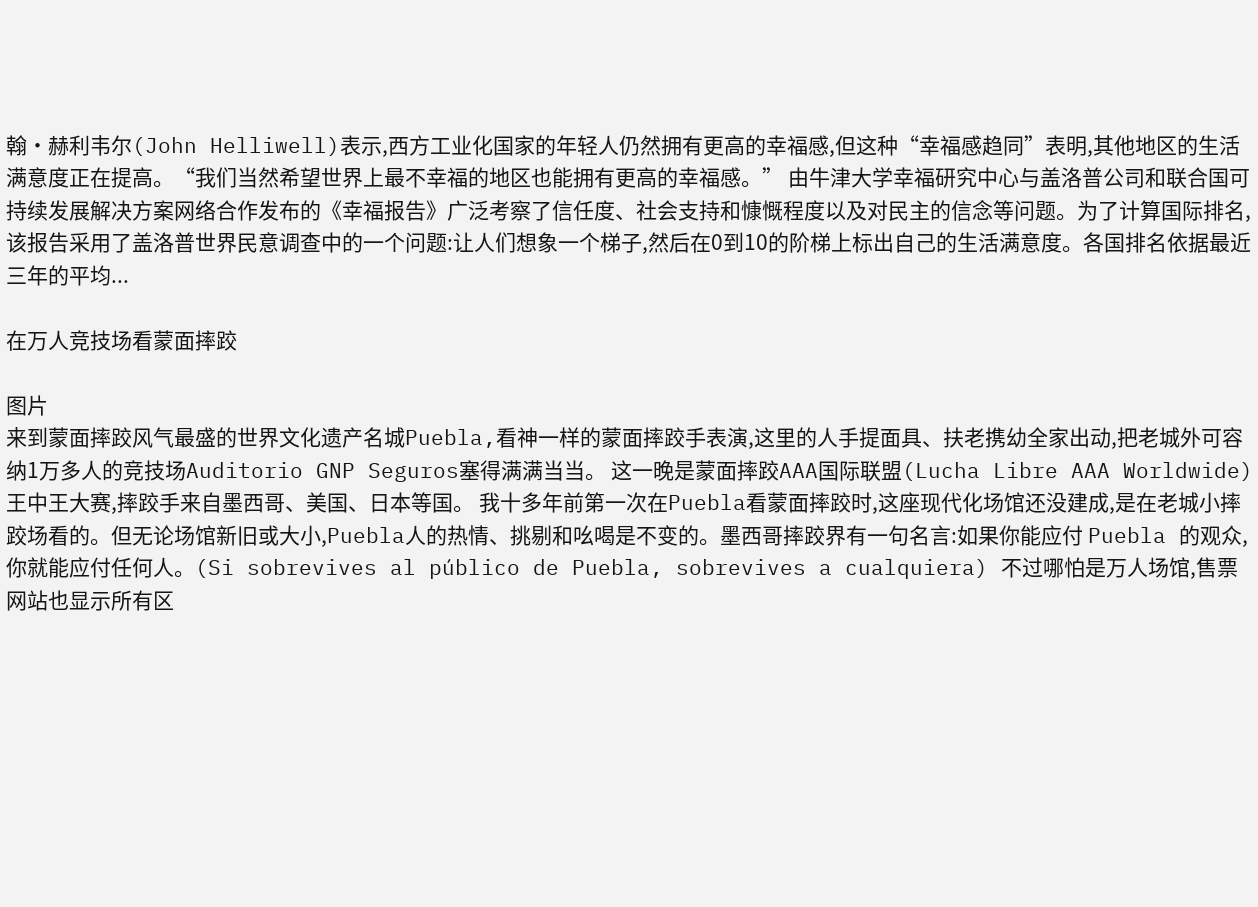翰·赫利韦尔(John Helliwell)表示,西方工业化国家的年轻人仍然拥有更高的幸福感,但这种“幸福感趋同”表明,其他地区的生活满意度正在提高。“我们当然希望世界上最不幸福的地区也能拥有更高的幸福感。” 由牛津大学幸福研究中心与盖洛普公司和联合国可持续发展解决方案网络合作发布的《幸福报告》广泛考察了信任度、社会支持和慷慨程度以及对民主的信念等问题。为了计算国际排名,该报告采用了盖洛普世界民意调查中的一个问题:让人们想象一个梯子,然后在0到10的阶梯上标出自己的生活满意度。各国排名依据最近三年的平均...

在万人竞技场看蒙面摔跤

图片
来到蒙面摔跤风气最盛的世界文化遗产名城Puebla,看神一样的蒙面摔跤手表演,这里的人手提面具、扶老携幼全家出动,把老城外可容纳1万多人的竞技场Auditorio GNP Seguros塞得满满当当。 这一晚是蒙面摔跤AAA国际联盟(Lucha Libre AAA Worldwide)王中王大赛,摔跤手来自墨西哥、美国、日本等国。 我十多年前第一次在Puebla看蒙面摔跤时,这座现代化场馆还没建成,是在老城小摔跤场看的。但无论场馆新旧或大小,Puebla人的热情、挑剔和吆喝是不变的。墨西哥摔跤界有一句名言:如果你能应付 Puebla 的观众,你就能应付任何人。(Si sobrevives al público de Puebla, sobrevives a cualquiera) 不过哪怕是万人场馆,售票网站也显示所有区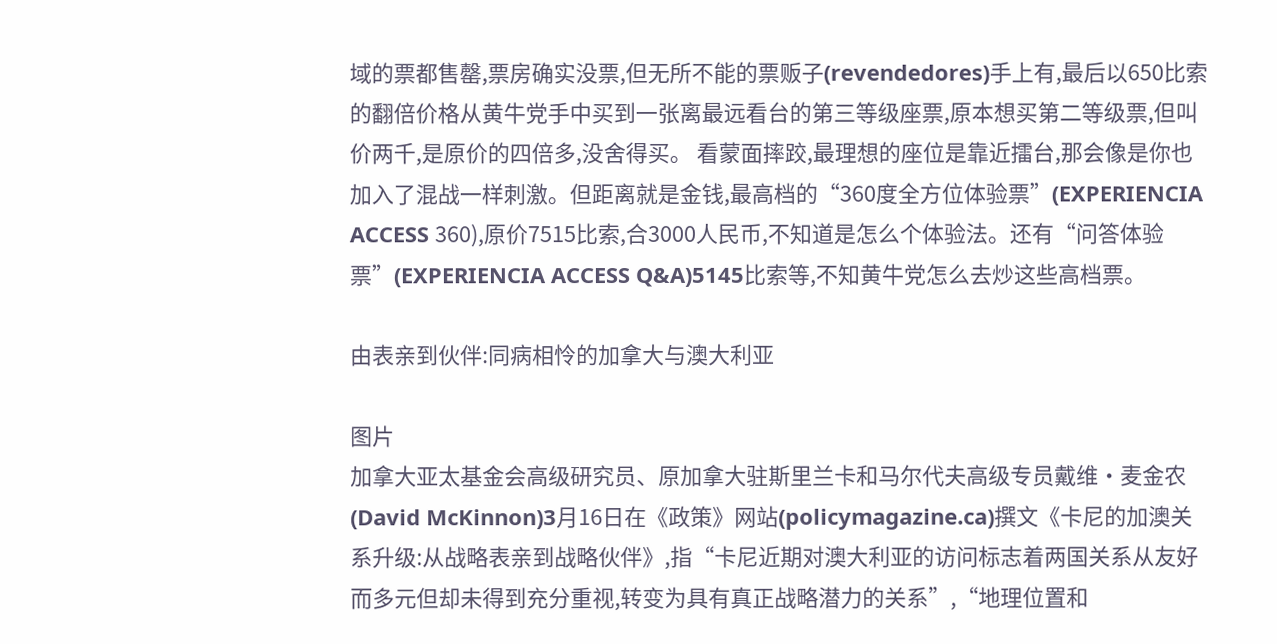域的票都售罄,票房确实没票,但无所不能的票贩子(revendedores)手上有,最后以650比索的翻倍价格从黄牛党手中买到一张离最远看台的第三等级座票,原本想买第二等级票,但叫价两千,是原价的四倍多,没舍得买。 看蒙面摔跤,最理想的座位是靠近擂台,那会像是你也加入了混战一样刺激。但距离就是金钱,最高档的“360度全方位体验票”(EXPERIENCIA ACCESS 360),原价7515比索,合3000人民币,不知道是怎么个体验法。还有“问答体验票”(EXPERIENCIA ACCESS Q&A)5145比索等,不知黄牛党怎么去炒这些高档票。

由表亲到伙伴:同病相怜的加拿大与澳大利亚

图片
加拿大亚太基金会高级研究员、原加拿大驻斯里兰卡和马尔代夫高级专员戴维·麦金农(David McKinnon)3月16日在《政策》网站(policymagazine.ca)撰文《卡尼的加澳关系升级:从战略表亲到战略伙伴》,指“卡尼近期对澳大利亚的访问标志着两国关系从友好而多元但却未得到充分重视,转变为具有真正战略潜力的关系”,“地理位置和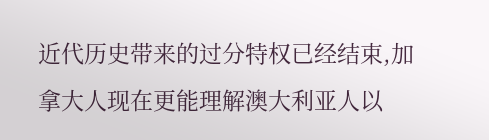近代历史带来的过分特权已经结束,加拿大人现在更能理解澳大利亚人以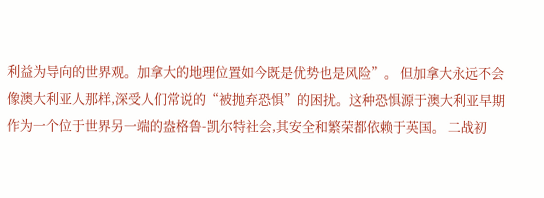利益为导向的世界观。加拿大的地理位置如今既是优势也是风险”。 但加拿大永远不会像澳大利亚人那样,深受人们常说的“被抛弃恐惧”的困扰。这种恐惧源于澳大利亚早期作为一个位于世界另一端的盎格鲁-凯尔特社会,其安全和繁荣都依赖于英国。 二战初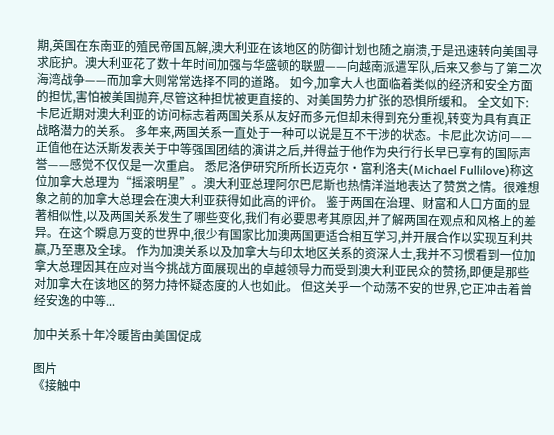期,英国在东南亚的殖民帝国瓦解,澳大利亚在该地区的防御计划也随之崩溃,于是迅速转向美国寻求庇护。澳大利亚花了数十年时间加强与华盛顿的联盟——向越南派遣军队,后来又参与了第二次海湾战争——而加拿大则常常选择不同的道路。 如今,加拿大人也面临着类似的经济和安全方面的担忧,害怕被美国抛弃,尽管这种担忧被更直接的、对美国势力扩张的恐惧所缓和。 全文如下: 卡尼近期对澳大利亚的访问标志着两国关系从友好而多元但却未得到充分重视,转变为具有真正战略潜力的关系。 多年来,两国关系一直处于一种可以说是互不干涉的状态。卡尼此次访问——正值他在达沃斯发表关于中等强国团结的演讲之后,并得益于他作为央行行长早已享有的国际声誉——感觉不仅仅是一次重启。 悉尼洛伊研究所所长迈克尔·富利洛夫(Michael Fullilove)称这位加拿大总理为“摇滚明星”。澳大利亚总理阿尔巴尼斯也热情洋溢地表达了赞赏之情。很难想象之前的加拿大总理会在澳大利亚获得如此高的评价。 鉴于两国在治理、财富和人口方面的显著相似性,以及两国关系发生了哪些变化,我们有必要思考其原因,并了解两国在观点和风格上的差异。在这个瞬息万变的世界中,很少有国家比加澳两国更适合相互学习,并开展合作以实现互利共赢,乃至惠及全球。 作为加澳关系以及加拿大与印太地区关系的资深人士,我并不习惯看到一位加拿大总理因其在应对当今挑战方面展现出的卓越领导力而受到澳大利亚民众的赞扬,即便是那些对加拿大在该地区的努力持怀疑态度的人也如此。 但这关乎一个动荡不安的世界,它正冲击着曾经安逸的中等...

加中关系十年冷暖皆由美国促成

图片
《接触中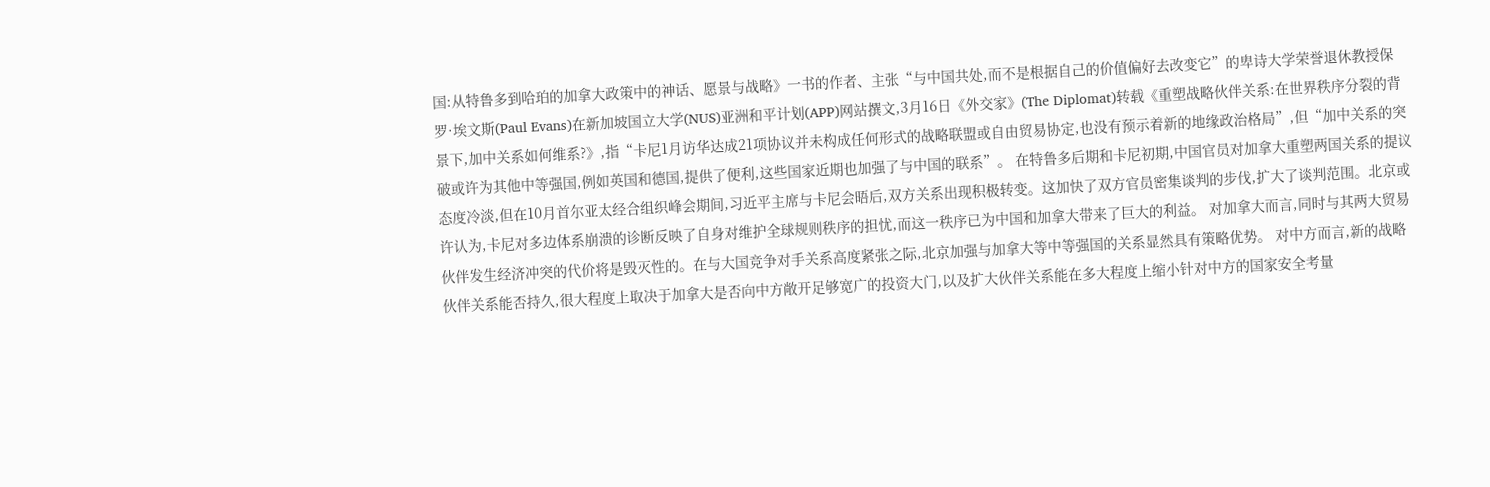国:从特鲁多到哈珀的加拿大政策中的神话、愿景与战略》一书的作者、主张“与中国共处,而不是根据自己的价值偏好去改变它”的卑诗大学荣誉退休教授保罗·埃文斯(Paul Evans)在新加坡国立大学(NUS)亚洲和平计划(APP)网站撰文,3月16日《外交家》(The Diplomat)转载《重塑战略伙伴关系:在世界秩序分裂的背景下,加中关系如何维系?》,指“卡尼1月访华达成21项协议并未构成任何形式的战略联盟或自由贸易协定,也没有预示着新的地缘政治格局”,但“加中关系的突破或许为其他中等强国,例如英国和德国,提供了便利,这些国家近期也加强了与中国的联系”。 在特鲁多后期和卡尼初期,中国官员对加拿大重塑两国关系的提议态度冷淡,但在10月首尔亚太经合组织峰会期间,习近平主席与卡尼会晤后,双方关系出现积极转变。这加快了双方官员密集谈判的步伐,扩大了谈判范围。北京或许认为,卡尼对多边体系崩溃的诊断反映了自身对维护全球规则秩序的担忧,而这一秩序已为中国和加拿大带来了巨大的利益。 对加拿大而言,同时与其两大贸易伙伴发生经济冲突的代价将是毁灭性的。在与大国竞争对手关系高度紧张之际,北京加强与加拿大等中等强国的关系显然具有策略优势。 对中方而言,新的战略伙伴关系能否持久,很大程度上取决于加拿大是否向中方敞开足够宽广的投资大门,以及扩大伙伴关系能在多大程度上缩小针对中方的国家安全考量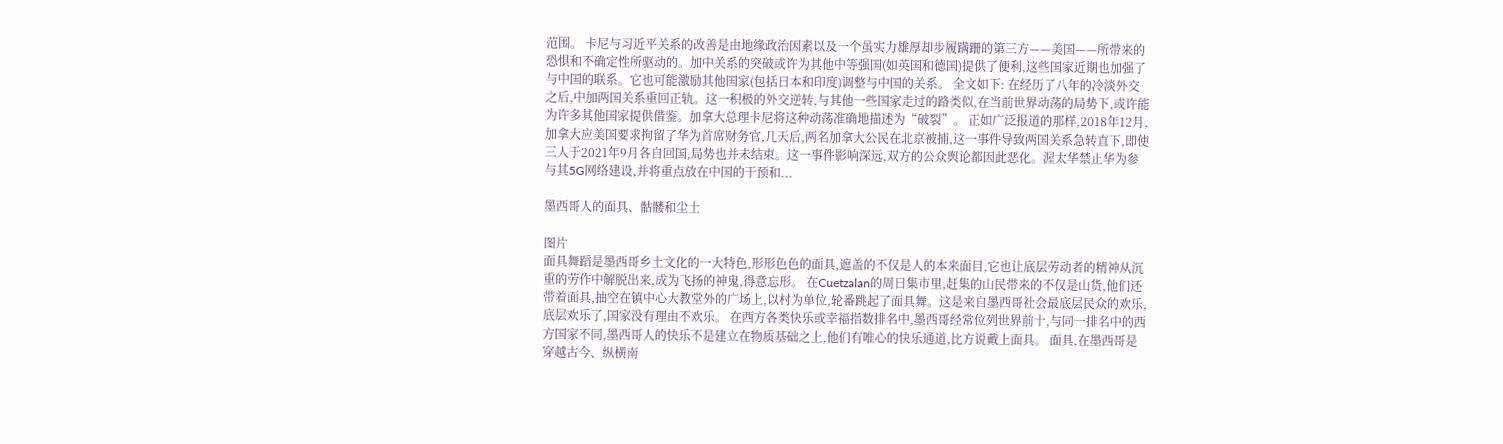范围。 卡尼与习近平关系的改善是由地缘政治因素以及一个虽实力雄厚却步履蹒跚的第三方——美国——所带来的恐惧和不确定性所驱动的。加中关系的突破或许为其他中等强国(如英国和德国)提供了便利,这些国家近期也加强了与中国的联系。它也可能激励其他国家(包括日本和印度)调整与中国的关系。 全文如下: 在经历了八年的冷淡外交之后,中加两国关系重回正轨。这一积极的外交逆转,与其他一些国家走过的路类似,在当前世界动荡的局势下,或许能为许多其他国家提供借鉴。加拿大总理卡尼将这种动荡准确地描述为“破裂”。 正如广泛报道的那样,2018年12月,加拿大应美国要求拘留了华为首席财务官,几天后,两名加拿大公民在北京被捕,这一事件导致两国关系急转直下,即使三人于2021年9月各自回国,局势也并未结束。这一事件影响深远,双方的公众舆论都因此恶化。渥太华禁止华为参与其5G网络建设,并将重点放在中国的干预和...

墨西哥人的面具、骷髅和尘土

图片
面具舞蹈是墨西哥乡土文化的一大特色,形形色色的面具,遮盖的不仅是人的本来面目,它也让底层劳动者的精神从沉重的劳作中解脱出来,成为飞扬的神鬼,得意忘形。 在Cuetzalan的周日集市里,赶集的山民带来的不仅是山货,他们还带着面具,抽空在镇中心大教堂外的广场上,以村为单位,轮番跳起了面具舞。这是来自墨西哥社会最底层民众的欢乐,底层欢乐了,国家没有理由不欢乐。 在西方各类快乐或幸福指数排名中,墨西哥经常位列世界前十,与同一排名中的西方国家不同,墨西哥人的快乐不是建立在物质基础之上,他们有唯心的快乐通道,比方说戴上面具。 面具,在墨西哥是穿越古今、纵横南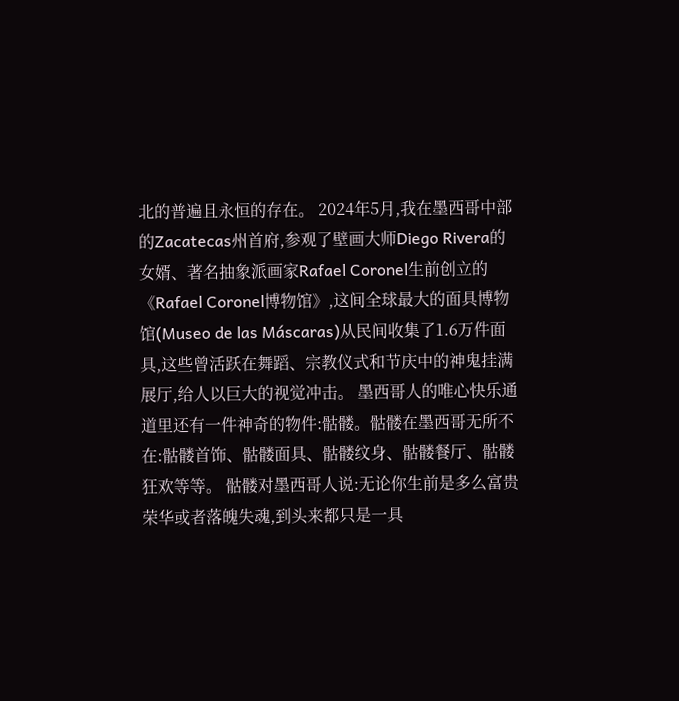北的普遍且永恒的存在。 2024年5月,我在墨西哥中部的Zacatecas州首府,参观了壁画大师Diego Rivera的女婿、著名抽象派画家Rafael Coronel生前创立的《Rafael Coronel博物馆》,这间全球最大的面具博物馆(Museo de las Máscaras)从民间收集了1.6万件面具,这些曾活跃在舞蹈、宗教仪式和节庆中的神鬼挂满展厅,给人以巨大的视觉冲击。 墨西哥人的唯心快乐通道里还有一件神奇的物件:骷髅。骷髅在墨西哥无所不在:骷髅首饰、骷髅面具、骷髅纹身、骷髅餐厅、骷髅狂欢等等。 骷髅对墨西哥人说:无论你生前是多么富贵荣华或者落魄失魂,到头来都只是一具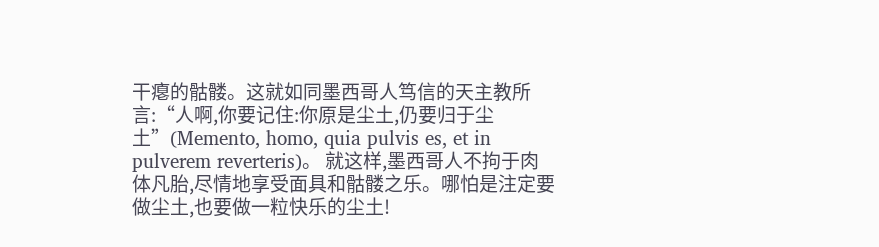干瘪的骷髅。这就如同墨西哥人笃信的天主教所言:“人啊,你要记住:你原是尘土,仍要归于尘土”(Memento, homo, quia pulvis es, et in pulverem reverteris)。 就这样,墨西哥人不拘于肉体凡胎,尽情地享受面具和骷髅之乐。哪怕是注定要做尘土,也要做一粒快乐的尘土!